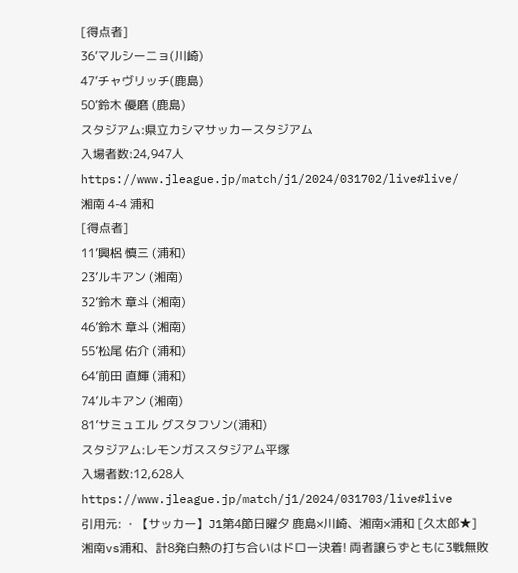[得点者]
36’マルシーニョ(川崎)
47’チャヴリッチ(鹿島)
50’鈴木 優磨 (鹿島)
スタジアム:県立カシマサッカースタジアム
入場者数:24,947人
https://www.jleague.jp/match/j1/2024/031702/live#live/
湘南 4-4 浦和
[得点者]
11’興梠 慎三 (浦和)
23’ルキアン (湘南)
32’鈴木 章斗 (湘南)
46’鈴木 章斗 (湘南)
55’松尾 佑介 (浦和)
64’前田 直輝 (浦和)
74’ルキアン (湘南)
81’サミュエル グスタフソン(浦和)
スタジアム:レモンガススタジアム平塚
入場者数:12,628人
https://www.jleague.jp/match/j1/2024/031703/live#live
引用元: ・【サッカー】J1第4節日曜夕 鹿島×川崎、湘南×浦和 [久太郎★]
湘南vs浦和、計8発白熱の打ち合いはドロー決着! 両者譲らずともに3戦無敗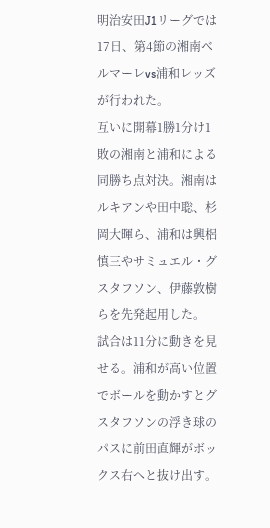明治安田J1リーグでは17日、第4節の湘南ベルマーレvs浦和レッズが行われた。
互いに開幕1勝1分け1敗の湘南と浦和による同勝ち点対決。湘南はルキアンや田中聡、杉岡大暉ら、浦和は興梠慎三やサミュエル・グスタフソン、伊藤敦樹らを先発起用した。
試合は11分に動きを見せる。浦和が高い位置でボールを動かすとグスタフソンの浮き球のパスに前田直輝がボックス右へと抜け出す。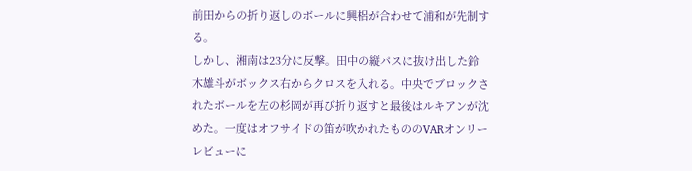前田からの折り返しのボールに興梠が合わせて浦和が先制する。
しかし、湘南は23分に反撃。田中の縦パスに抜け出した鈴木雄斗がボックス右からクロスを入れる。中央でブロックされたボールを左の杉岡が再び折り返すと最後はルキアンが沈めた。一度はオフサイドの笛が吹かれたもののVARオンリーレビューに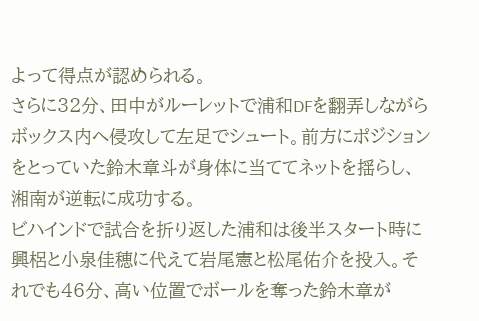よって得点が認められる。
さらに32分、田中がルーレットで浦和DFを翻弄しながらボックス内へ侵攻して左足でシュート。前方にポジションをとっていた鈴木章斗が身体に当ててネットを揺らし、湘南が逆転に成功する。
ビハインドで試合を折り返した浦和は後半スタート時に興梠と小泉佳穂に代えて岩尾憲と松尾佑介を投入。それでも46分、高い位置でボールを奪った鈴木章が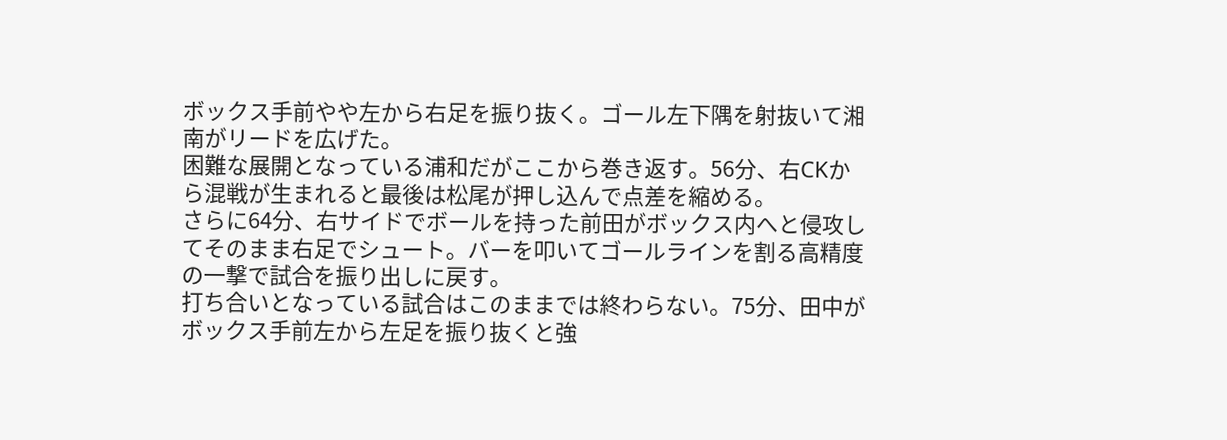ボックス手前やや左から右足を振り抜く。ゴール左下隅を射抜いて湘南がリードを広げた。
困難な展開となっている浦和だがここから巻き返す。56分、右CKから混戦が生まれると最後は松尾が押し込んで点差を縮める。
さらに64分、右サイドでボールを持った前田がボックス内へと侵攻してそのまま右足でシュート。バーを叩いてゴールラインを割る高精度の一撃で試合を振り出しに戻す。
打ち合いとなっている試合はこのままでは終わらない。75分、田中がボックス手前左から左足を振り抜くと強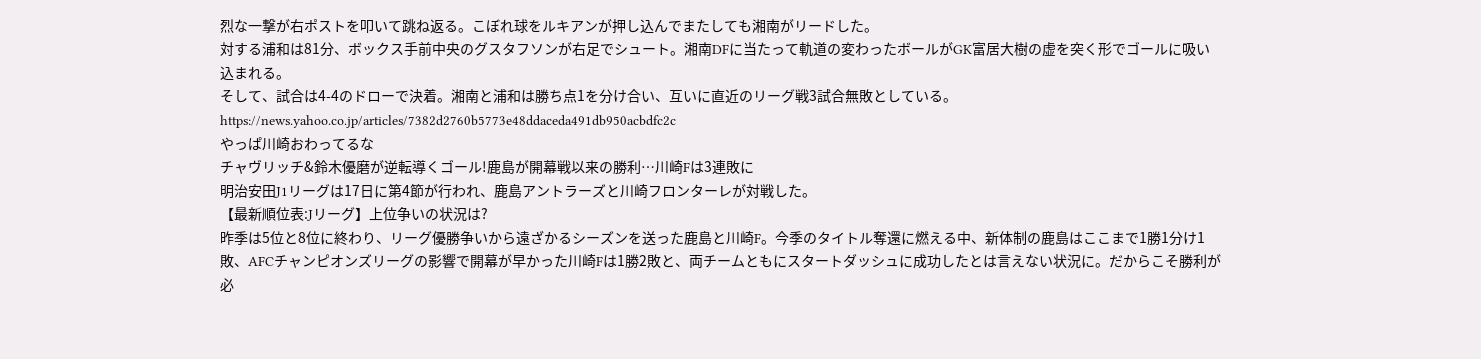烈な一撃が右ポストを叩いて跳ね返る。こぼれ球をルキアンが押し込んでまたしても湘南がリードした。
対する浦和は81分、ボックス手前中央のグスタフソンが右足でシュート。湘南DFに当たって軌道の変わったボールがGK富居大樹の虚を突く形でゴールに吸い込まれる。
そして、試合は4-4のドローで決着。湘南と浦和は勝ち点1を分け合い、互いに直近のリーグ戦3試合無敗としている。
https://news.yahoo.co.jp/articles/7382d2760b5773e48ddaceda491db950acbdfc2c
やっぱ川崎おわってるな
チャヴリッチ&鈴木優磨が逆転導くゴール!鹿島が開幕戦以来の勝利…川崎Fは3連敗に
明治安田J1リーグは17日に第4節が行われ、鹿島アントラーズと川崎フロンターレが対戦した。
【最新順位表:Jリーグ】上位争いの状況は?
昨季は5位と8位に終わり、リーグ優勝争いから遠ざかるシーズンを送った鹿島と川崎F。今季のタイトル奪還に燃える中、新体制の鹿島はここまで1勝1分け1敗、AFCチャンピオンズリーグの影響で開幕が早かった川崎Fは1勝2敗と、両チームともにスタートダッシュに成功したとは言えない状況に。だからこそ勝利が必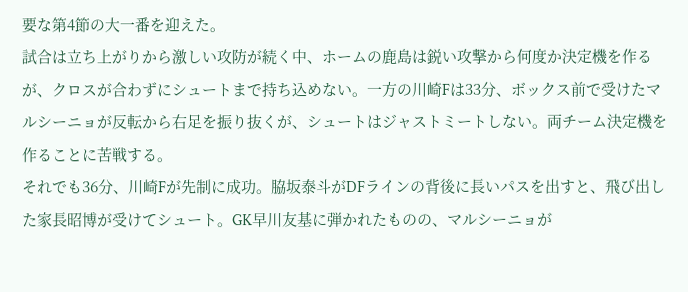要な第4節の大一番を迎えた。
試合は立ち上がりから激しい攻防が続く中、ホームの鹿島は鋭い攻撃から何度か決定機を作るが、クロスが合わずにシュートまで持ち込めない。一方の川崎Fは33分、ボックス前で受けたマルシーニョが反転から右足を振り抜くが、シュートはジャストミートしない。両チーム決定機を作ることに苦戦する。
それでも36分、川崎Fが先制に成功。脇坂泰斗がDFラインの背後に長いパスを出すと、飛び出した家長昭博が受けてシュート。GK早川友基に弾かれたものの、マルシーニョが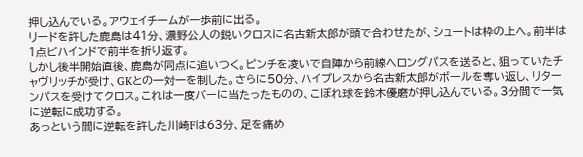押し込んでいる。アウェイチームが一歩前に出る。
リードを許した鹿島は41分、濃野公人の鋭いクロスに名古新太郎が頭で合わせたが、シュートは枠の上へ。前半は1点ビハインドで前半を折り返す。
しかし後半開始直後、鹿島が同点に追いつく。ピンチを凌いで自陣から前線へロングパスを送ると、狙っていたチャヴリッチが受け、GKとの一対一を制した。さらに50分、ハイプレスから名古新太郎がボールを奪い返し、リターンパスを受けてクロス。これは一度バーに当たったものの、こぼれ球を鈴木優磨が押し込んでいる。3分間で一気に逆転に成功する。
あっという間に逆転を許した川崎Fは63分、足を痛め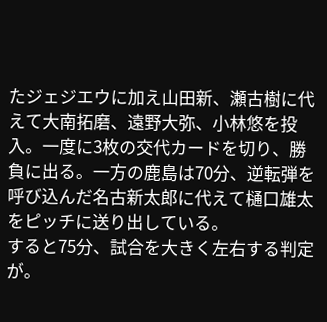たジェジエウに加え山田新、瀬古樹に代えて大南拓磨、遠野大弥、小林悠を投入。一度に3枚の交代カードを切り、勝負に出る。一方の鹿島は70分、逆転弾を呼び込んだ名古新太郎に代えて樋口雄太をピッチに送り出している。
すると75分、試合を大きく左右する判定が。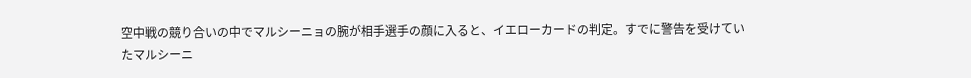空中戦の競り合いの中でマルシーニョの腕が相手選手の顔に入ると、イエローカードの判定。すでに警告を受けていたマルシーニ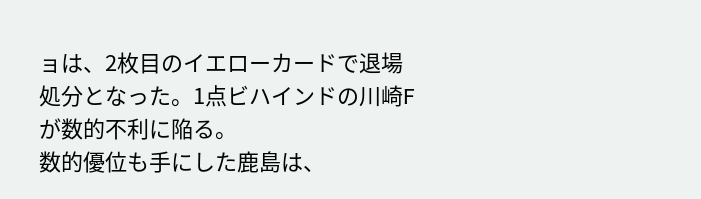ョは、2枚目のイエローカードで退場処分となった。1点ビハインドの川崎Fが数的不利に陥る。
数的優位も手にした鹿島は、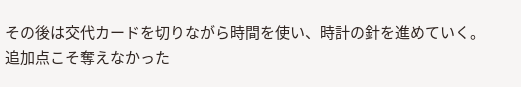その後は交代カードを切りながら時間を使い、時計の針を進めていく。追加点こそ奪えなかった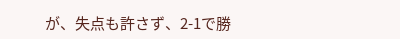が、失点も許さず、2-1で勝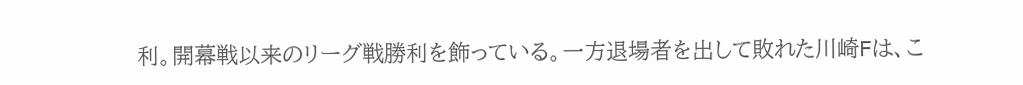利。開幕戦以来のリーグ戦勝利を飾っている。一方退場者を出して敗れた川崎Fは、こ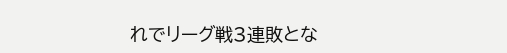れでリーグ戦3連敗とな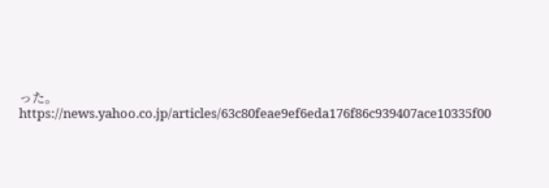った。
https://news.yahoo.co.jp/articles/63c80feae9ef6eda176f86c939407ace10335f00